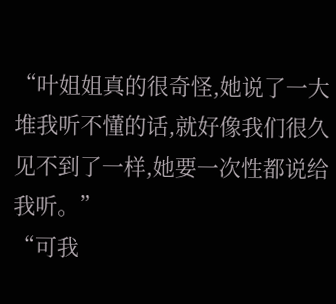“叶姐姐真的很奇怪,她说了一大堆我听不懂的话,就好像我们很久见不到了一样,她要一次性都说给我听。”
“可我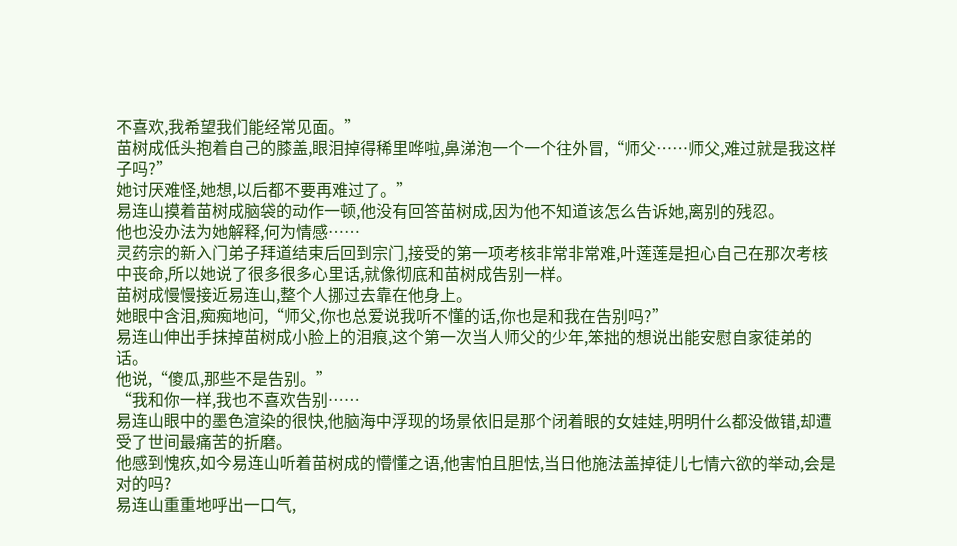不喜欢,我希望我们能经常见面。”
苗树成低头抱着自己的膝盖,眼泪掉得稀里哗啦,鼻涕泡一个一个往外冒,“师父……师父,难过就是我这样子吗?”
她讨厌难怪,她想,以后都不要再难过了。”
易连山摸着苗树成脑袋的动作一顿,他没有回答苗树成,因为他不知道该怎么告诉她,离别的残忍。
他也没办法为她解释,何为情感……
灵药宗的新入门弟子拜道结束后回到宗门,接受的第一项考核非常非常难,叶莲莲是担心自己在那次考核中丧命,所以她说了很多很多心里话,就像彻底和苗树成告别一样。
苗树成慢慢接近易连山,整个人挪过去靠在他身上。
她眼中含泪,痴痴地问,“师父,你也总爱说我听不懂的话,你也是和我在告别吗?”
易连山伸出手抹掉苗树成小脸上的泪痕,这个第一次当人师父的少年,笨拙的想说出能安慰自家徒弟的话。
他说,“傻瓜,那些不是告别。”
“我和你一样,我也不喜欢告别……
易连山眼中的墨色渲染的很快,他脑海中浮现的场景依旧是那个闭着眼的女娃娃,明明什么都没做错,却遭受了世间最痛苦的折磨。
他感到愧疚,如今易连山听着苗树成的懵懂之语,他害怕且胆怯,当日他施法盖掉徒儿七情六欲的举动,会是对的吗?
易连山重重地呼出一口气,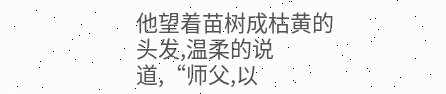他望着苗树成枯黄的头发,温柔的说道,“师父,以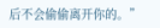后不会偷偷离开你的。”